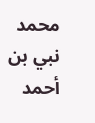محمد نبي بن أحمد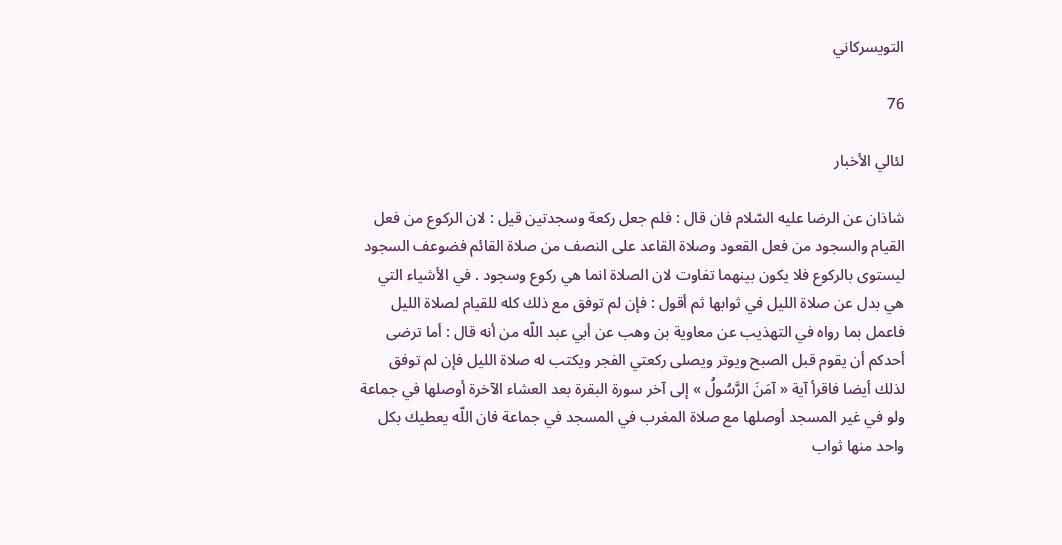التويسركاني

76

لئالي الأخبار

شاذان عن الرضا عليه السّلام فان قال : فلم جعل ركعة وسجدتين قيل : لان الركوع من فعل القيام والسجود من فعل القعود وصلاة القاعد على النصف من صلاة القائم فضوعف السجود ليستوى بالركوع فلا يكون بينهما تفاوت لان الصلاة انما هي ركوع وسجود . في الأشياء التي هي بدل عن صلاة الليل في ثوابها ثم أقول : فإن لم توفق مع ذلك كله للقيام لصلاة الليل فاعمل بما رواه في التهذيب عن معاوية بن وهب عن أبي عبد اللّه من أنه قال : أما ترضى أحدكم أن يقوم قبل الصبح ويوتر ويصلى ركعتي الفجر ويكتب له صلاة الليل فإن لم توفق لذلك أيضا فاقرأ آية « آمَنَ الرَّسُولُ » إلى آخر سورة البقرة بعد العشاء الآخرة أوصلها في جماعة ولو في غير المسجد أوصلها مع صلاة المغرب في المسجد في جماعة فان اللّه يعطيك بكل واحد منها ثواب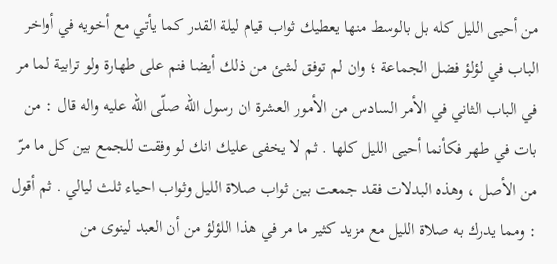من أحيى الليل كله بل بالوسط منها يعطيك ثواب قيام ليلة القدر كما يأتي مع أخويه في أواخر الباب في لؤلؤ فضل الجماعة ؛ وان لم توفق لشئ من ذلك أيضا فنم على طهارة ولو ترابية لما مر في الباب الثاني في الأمر السادس من الأمور العشرة ان رسول اللّه صلّى اللّه عليه واله قال : من بات في طهر فكأنما أحيى الليل كلها . ثم لا يخفى عليك انك لو وفقت للجمع بين كل ما مرّ من الأصل ، وهذه البدلات فقد جمعت بين ثواب صلاة الليل وثواب احياء ثلث ليالي . ثم أقول : ومما يدرك به صلاة الليل مع مزيد كثير ما مر في هذا اللؤلؤ من أن العبد لينوى من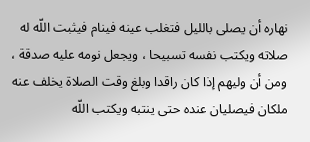نهاره أن يصلى بالليل فتغلب عينه فينام فيثبت اللّه له صلاته ويكتب نفسه تسبيحا ، ويجعل نومه عليه صدقة ، ومن أن وليهم إذا كان راقدا وبلغ وقت الصلاة يخلف عنه ملكان فيصليان عنده حتى ينتبه ويكتب اللّه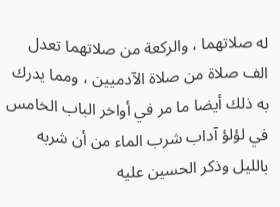له صلاتهما ، والركعة من صلاتهما تعدل الف صلاة من صلاة الآدميين ، ومما يدرك به ذلك أيضا ما مر في أواخر الباب الخامس في لؤلؤ آداب شرب الماء من أن شربه بالليل وذكر الحسين عليه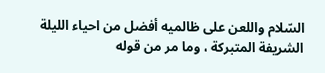السّلام واللعن على ظالميه أفضل من احياء الليلة الشريفة المتبركة ، وما مر من قوله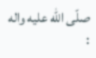صلّى اللّه عليه واله :